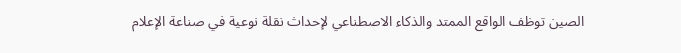الصين توظف الواقع الممتد والذكاء الاصطناعي لإحداث نقلة نوعية في صناعة الإعلام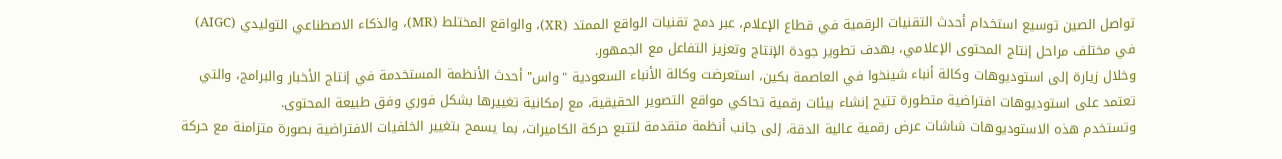تواصل الصين توسيع استخدام أحدث التقنيات الرقمية في قطاع الإعلام، عبر دمج تقنيات الواقع الممتد (XR)، والواقع المختلط (MR)، والذكاء الاصطناعي التوليدي (AIGC) في مختلف مراحل إنتاج المحتوى الإعلامي، بهدف تطوير جودة الإنتاج وتعزيز التفاعل مع الجمهور.
وخلال زيارة إلى استوديوهات وكالة أنباء شينخوا في العاصمة بكين، استعرضت وكالة الأنباء السعودية "واس" أحدث الأنظمة المستخدمة في إنتاج الأخبار والبرامج، والتي تعتمد على استوديوهات افتراضية متطورة تتيح إنشاء بيئات رقمية تحاكي مواقع التصوير الحقيقية، مع إمكانية تغييرها بشكل فوري وفق طبيعة المحتوى.
وتستخدم هذه الاستوديوهات شاشات عرض رقمية عالية الدقة، إلى جانب أنظمة متقدمة لتتبع حركة الكاميرات، بما يسمح بتغيير الخلفيات الافتراضية بصورة متزامنة مع حركة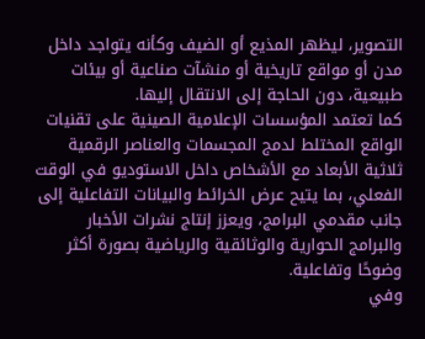التصوير، ليظهر المذيع أو الضيف وكأنه يتواجد داخل مدن أو مواقع تاريخية أو منشآت صناعية أو بيئات طبيعية، دون الحاجة إلى الانتقال إليها.
كما تعتمد المؤسسات الإعلامية الصينية على تقنيات الواقع المختلط لدمج المجسمات والعناصر الرقمية ثلاثية الأبعاد مع الأشخاص داخل الاستوديو في الوقت الفعلي، بما يتيح عرض الخرائط والبيانات التفاعلية إلى جانب مقدمي البرامج، ويعزز إنتاج نشرات الأخبار والبرامج الحوارية والوثائقية والرياضية بصورة أكثر وضوحًا وتفاعلية.
وفي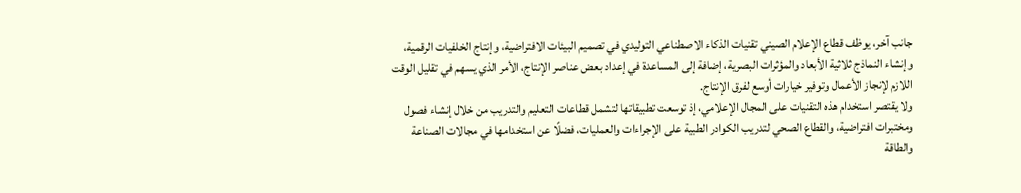جانب آخر، يوظف قطاع الإعلام الصيني تقنيات الذكاء الاصطناعي التوليدي في تصميم البيئات الافتراضية، وإنتاج الخلفيات الرقمية، وإنشاء النماذج ثلاثية الأبعاد والمؤثرات البصرية، إضافة إلى المساعدة في إعداد بعض عناصر الإنتاج، الأمر الذي يسهم في تقليل الوقت اللازم لإنجاز الأعمال وتوفير خيارات أوسع لفرق الإنتاج.
ولا يقتصر استخدام هذه التقنيات على المجال الإعلامي، إذ توسعت تطبيقاتها لتشمل قطاعات التعليم والتدريب من خلال إنشاء فصول ومختبرات افتراضية، والقطاع الصحي لتدريب الكوادر الطبية على الإجراءات والعمليات، فضلًا عن استخدامها في مجالات الصناعة والطاقة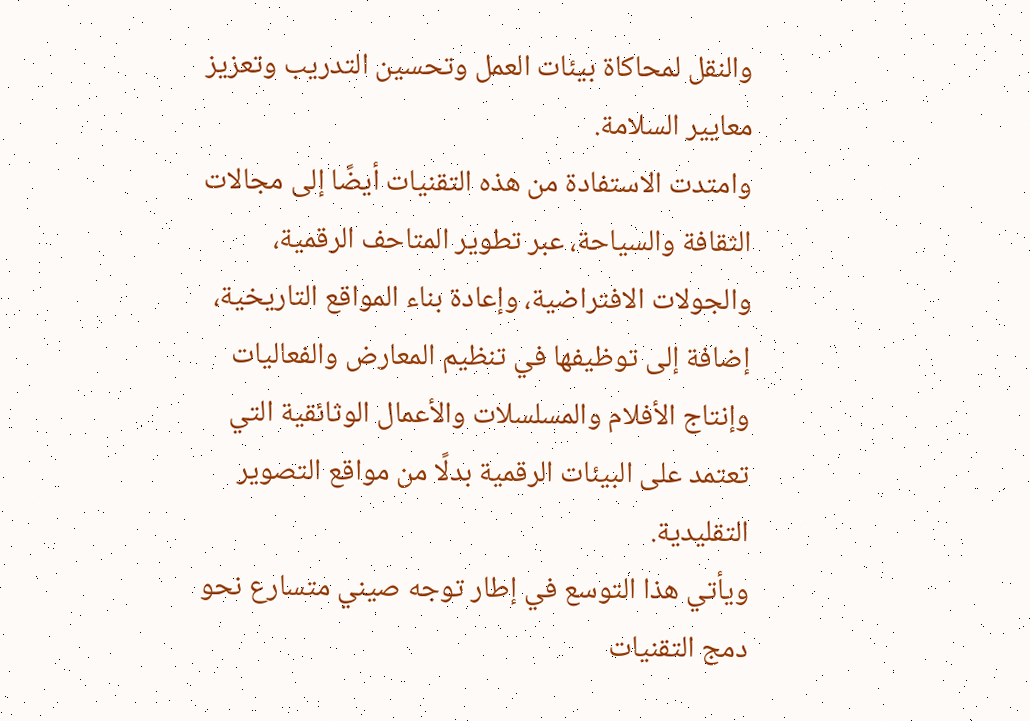والنقل لمحاكاة بيئات العمل وتحسين التدريب وتعزيز معايير السلامة.
وامتدت الاستفادة من هذه التقنيات أيضًا إلى مجالات الثقافة والسياحة، عبر تطوير المتاحف الرقمية، والجولات الافتراضية، وإعادة بناء المواقع التاريخية، إضافة إلى توظيفها في تنظيم المعارض والفعاليات وإنتاج الأفلام والمسلسلات والأعمال الوثائقية التي تعتمد على البيئات الرقمية بدلًا من مواقع التصوير التقليدية.
ويأتي هذا التوسع في إطار توجه صيني متسارع نحو دمج التقنيات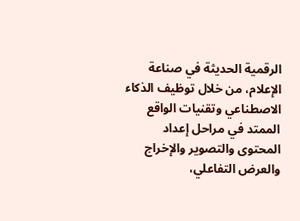الرقمية الحديثة في صناعة الإعلام، من خلال توظيف الذكاء الاصطناعي وتقنيات الواقع الممتد في مراحل إعداد المحتوى والتصوير والإخراج والعرض التفاعلي،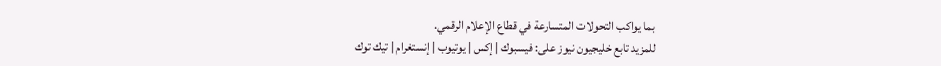بما يواكب التحولات المتسارعة في قطاع الإعلام الرقمي.
للمزيد تابع خليجيون نيوز على: فيسبوك | إكس | يوتيوب | إنستغرام | تيك توك